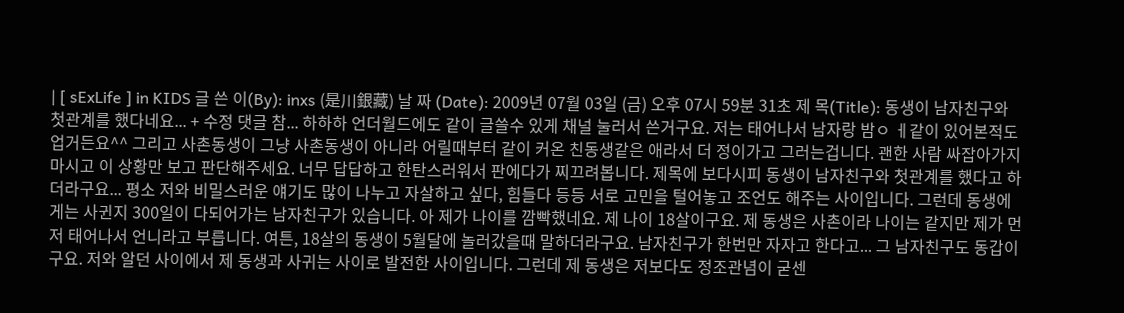| [ sExLife ] in KIDS 글 쓴 이(By): inxs (是川銀藏) 날 짜 (Date): 2009년 07월 03일 (금) 오후 07시 59분 31초 제 목(Title): 동생이 남자친구와 첫관계를 했다네요... + 수정 댓글 참... 하하하 언더월드에도 같이 글쓸수 있게 채널 눌러서 쓴거구요. 저는 태어나서 남자랑 밤ㅇ ㅔ같이 있어본적도 업거든요^^ 그리고 사촌동생이 그냥 사촌동생이 아니라 어릴때부터 같이 커온 친동생같은 애라서 더 정이가고 그러는겁니다. 괜한 사람 싸잡아가지 마시고 이 상황만 보고 판단해주세요. 너무 답답하고 한탄스러워서 판에다가 찌끄려봅니다. 제목에 보다시피 동생이 남자친구와 첫관계를 했다고 하더라구요... 평소 저와 비밀스러운 얘기도 많이 나누고 자살하고 싶다, 힘들다 등등 서로 고민을 털어놓고 조언도 해주는 사이입니다. 그런데 동생에게는 사귄지 300일이 다되어가는 남자친구가 있습니다. 아 제가 나이를 깜빡했네요. 제 나이 18살이구요. 제 동생은 사촌이라 나이는 같지만 제가 먼저 태어나서 언니라고 부릅니다. 여튼, 18살의 동생이 5월달에 놀러갔을때 말하더라구요. 남자친구가 한번만 자자고 한다고... 그 남자친구도 동갑이구요. 저와 알던 사이에서 제 동생과 사귀는 사이로 발전한 사이입니다. 그런데 제 동생은 저보다도 정조관념이 굳센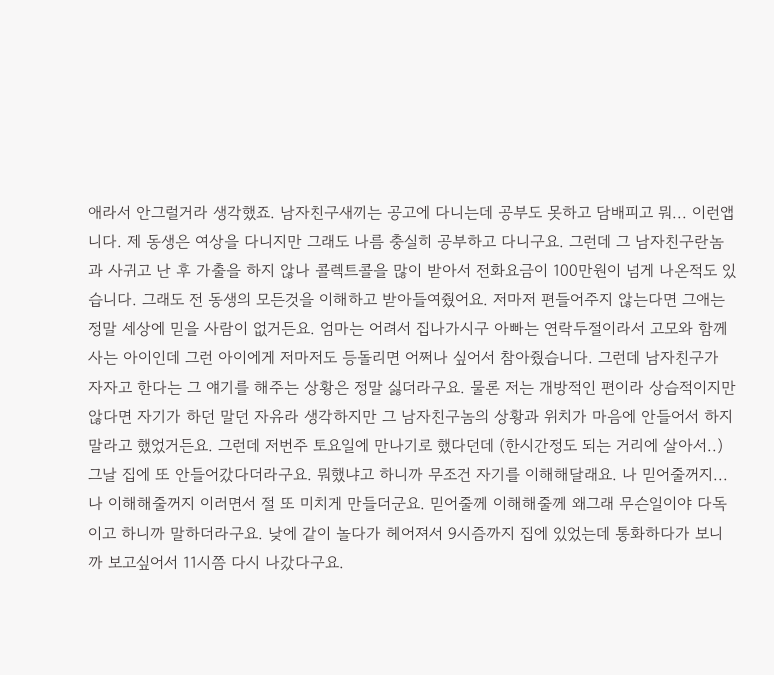애라서 안그럴거라 생각했죠. 남자친구새끼는 공고에 다니는데 공부도 못하고 담배피고 뭐... 이런앱니다. 제 동생은 여상을 다니지만 그래도 나름 충실히 공부하고 다니구요. 그런데 그 남자친구란놈과 사귀고 난 후 가출을 하지 않나 콜렉트콜을 많이 받아서 전화요금이 100만원이 넘게 나온적도 있습니다. 그래도 전 동생의 모든것을 이해하고 받아들여줬어요. 저마저 편들어주지 않는다면 그애는 정말 세상에 믿을 사람이 없거든요. 엄마는 어려서 집나가시구 아빠는 연락두절이라서 고모와 함께 사는 아이인데 그런 아이에게 저마저도 등돌리면 어쩌나 싶어서 참아줬습니다. 그런데 남자친구가 자자고 한다는 그 얘기를 해주는 상황은 정말 싫더라구요. 물론 저는 개방적인 편이라 상습적이지만 않다면 자기가 하던 말던 자유라 생각하지만 그 남자친구놈의 상황과 위치가 마음에 안들어서 하지 말라고 했었거든요. 그런데 저번주 토요일에 만나기로 했다던데 (한시간정도 되는 거리에 살아서..) 그날 집에 또 안들어갔다더라구요. 뭐했냐고 하니까 무조건 자기를 이해해달래요. 나 믿어줄꺼지... 나 이해해줄꺼지 이러면서 절 또 미치게 만들더군요. 믿어줄께 이해해줄께 왜그래 무슨일이야 다독이고 하니까 말하더라구요. 낮에 같이 놀다가 헤어져서 9시즘까지 집에 있었는데 통화하다가 보니까 보고싶어서 11시쯤 다시 나갔다구요.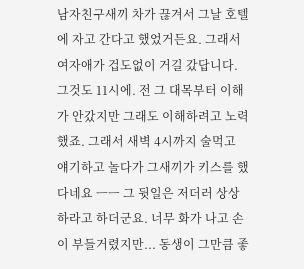남자친구새끼 차가 끊겨서 그날 호텔에 자고 간다고 했었거든요. 그래서 여자애가 겁도없이 거길 갔답니다. 그것도 11시에. 전 그 대목부터 이해가 안갔지만 그래도 이해하려고 노력했죠. 그래서 새벽 4시까지 술먹고 얘기하고 놀다가 그새끼가 키스를 했다네요 ㅡㅡ 그 뒷일은 저더러 상상하라고 하더군요. 너무 화가 나고 손이 부들거렸지만... 동생이 그만큼 좋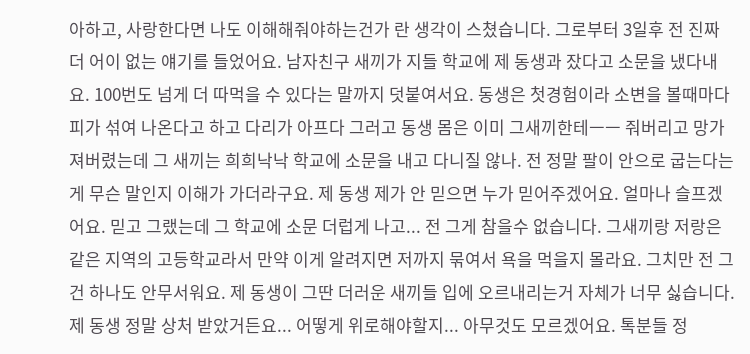아하고, 사랑한다면 나도 이해해줘야하는건가 란 생각이 스쳤습니다. 그로부터 3일후 전 진짜 더 어이 없는 얘기를 들었어요. 남자친구 새끼가 지들 학교에 제 동생과 잤다고 소문을 냈다내요. 100번도 넘게 더 따먹을 수 있다는 말까지 덧붙여서요. 동생은 첫경험이라 소변을 볼때마다 피가 섞여 나온다고 하고 다리가 아프다 그러고 동생 몸은 이미 그새끼한테ㅡㅡ 줘버리고 망가져버렸는데 그 새끼는 희희낙낙 학교에 소문을 내고 다니질 않나. 전 정말 팔이 안으로 굽는다는게 무슨 말인지 이해가 가더라구요. 제 동생 제가 안 믿으면 누가 믿어주겠어요. 얼마나 슬프겠어요. 믿고 그랬는데 그 학교에 소문 더럽게 나고... 전 그게 참을수 없습니다. 그새끼랑 저랑은 같은 지역의 고등학교라서 만약 이게 알려지면 저까지 묶여서 욕을 먹을지 몰라요. 그치만 전 그건 하나도 안무서워요. 제 동생이 그딴 더러운 새끼들 입에 오르내리는거 자체가 너무 싫습니다. 제 동생 정말 상처 받았거든요... 어떻게 위로해야할지... 아무것도 모르겠어요. 톡분들 정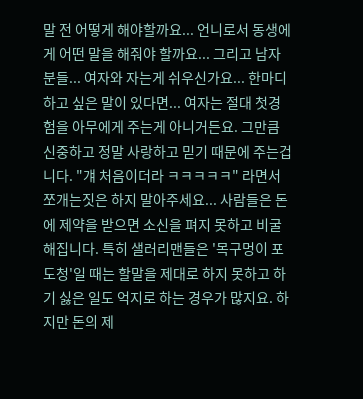말 전 어떻게 해야할까요... 언니로서 동생에게 어떤 말을 해줘야 할까요... 그리고 남자분들... 여자와 자는게 쉬우신가요... 한마디 하고 싶은 말이 있다면... 여자는 절대 첫경험을 아무에게 주는게 아니거든요. 그만큼 신중하고 정말 사랑하고 믿기 때문에 주는겁니다. "걔 처음이더라 ㅋㅋㅋㅋㅋ" 라면서 쪼개는짓은 하지 말아주세요... 사람들은 돈에 제약을 받으면 소신을 펴지 못하고 비굴해집니다. 특히 샐러리맨들은 '목구멍이 포도청'일 때는 할말을 제대로 하지 못하고 하기 싫은 일도 억지로 하는 경우가 많지요. 하지만 돈의 제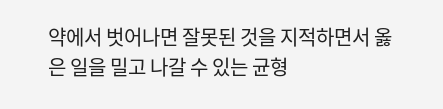약에서 벗어나면 잘못된 것을 지적하면서 옳은 일을 밀고 나갈 수 있는 균형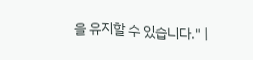을 유지할 수 있습니다." |